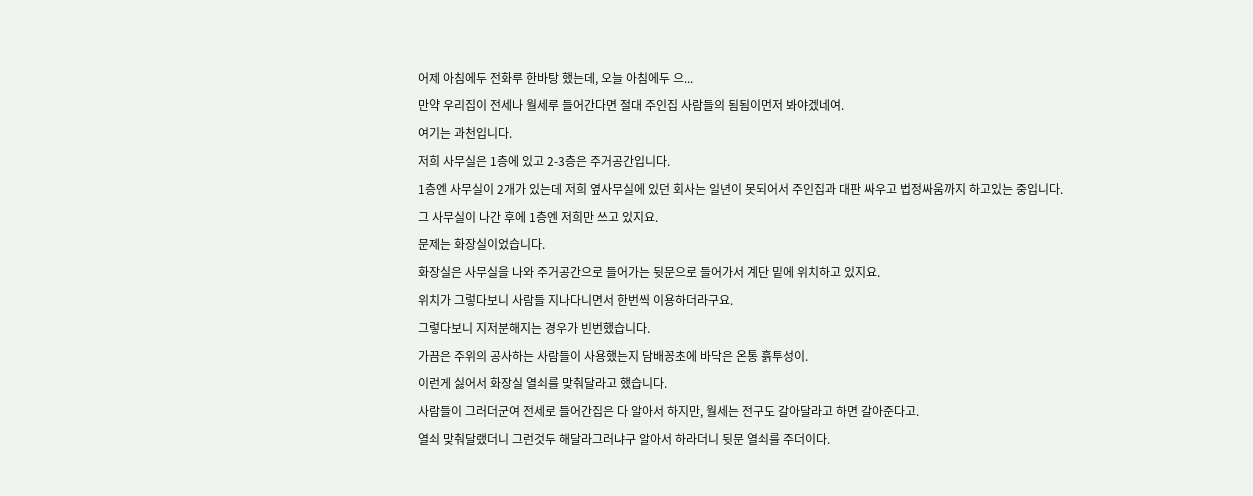어제 아침에두 전화루 한바탕 했는데, 오늘 아침에두 으...
만약 우리집이 전세나 월세루 들어간다면 절대 주인집 사람들의 됨됨이먼저 봐야겠네여.
여기는 과천입니다.
저희 사무실은 1층에 있고 2-3층은 주거공간입니다.
1층엔 사무실이 2개가 있는데 저희 옆사무실에 있던 회사는 일년이 못되어서 주인집과 대판 싸우고 법정싸움까지 하고있는 중입니다.
그 사무실이 나간 후에 1층엔 저희만 쓰고 있지요.
문제는 화장실이었습니다.
화장실은 사무실을 나와 주거공간으로 들어가는 뒷문으로 들어가서 계단 밑에 위치하고 있지요.
위치가 그렇다보니 사람들 지나다니면서 한번씩 이용하더라구요.
그렇다보니 지저분해지는 경우가 빈번했습니다.
가끔은 주위의 공사하는 사람들이 사용했는지 담배꽁초에 바닥은 온통 흙투성이.
이런게 싫어서 화장실 열쇠를 맞춰달라고 했습니다.
사람들이 그러더군여 전세로 들어간집은 다 알아서 하지만, 월세는 전구도 갈아달라고 하면 갈아준다고.
열쇠 맞춰달랬더니 그런것두 해달라그러냐구 알아서 하라더니 뒷문 열쇠를 주더이다.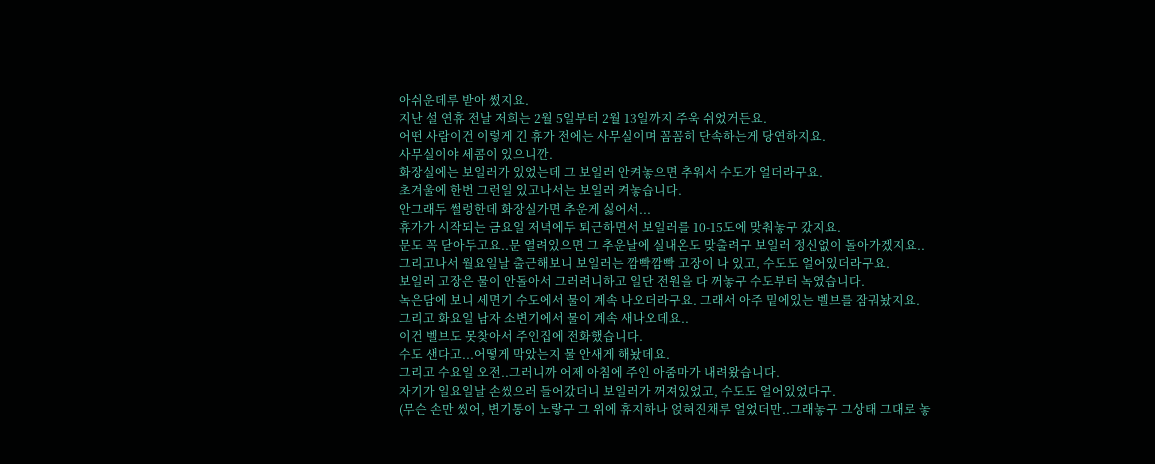아쉬운데루 받아 썼지요.
지난 설 연휴 전날 저희는 2월 5일부터 2월 13일까지 주욱 쉬었거든요.
어떤 사람이건 이렇게 긴 휴가 전에는 사무실이며 꼼꼼히 단속하는게 당연하지요.
사무실이야 세콤이 있으니깐.
화장실에는 보일러가 있었는데 그 보일러 안켜놓으면 추워서 수도가 얼더라구요.
초겨울에 한번 그런일 있고나서는 보일러 켜놓습니다.
안그래두 썰렁한데 화장실가면 추운게 싫어서...
휴가가 시작되는 금요일 저녁에두 퇴근하면서 보일러를 10-15도에 맞춰놓구 갔지요.
문도 꼭 닫아두고요..문 열려있으면 그 추운날에 실내온도 맞출려구 보일러 정신없이 돌아가겠지요..
그리고나서 월요일날 출근해보니 보일러는 깜빡깜빡 고장이 나 있고, 수도도 얼어있더라구요.
보일러 고장은 물이 안돌아서 그러려니하고 일단 전원을 다 꺼놓구 수도부터 녹였습니다.
녹은담에 보니 세면기 수도에서 물이 계속 나오더라구요. 그래서 아주 밑에있는 벨브를 잠궈놨지요.
그리고 화요일 남자 소변기에서 물이 계속 새나오데요..
이건 벨브도 못찾아서 주인집에 전화했습니다.
수도 샌다고...어떻게 막았는지 물 안새게 해놨데요.
그리고 수요일 오전..그러니까 어제 아침에 주인 아줌마가 내려왔습니다.
자기가 일요일날 손씼으러 들어갔더니 보일러가 꺼져있었고, 수도도 얼어있었다구.
(무슨 손만 씼어, 변기통이 노랗구 그 위에 휴지하나 얹혀진채루 얼었더만..그래놓구 그상태 그대로 놓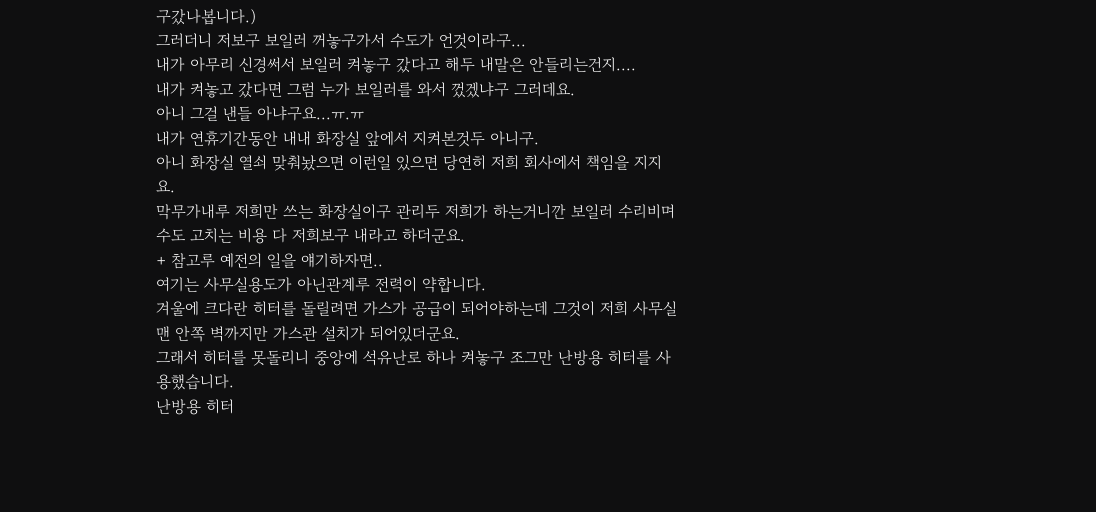구갔나봅니다.)
그러더니 저보구 보일러 꺼놓구가서 수도가 언것이라구...
내가 아무리 신경써서 보일러 켜놓구 갔다고 해두 내말은 안들리는건지....
내가 켜놓고 갔다면 그럼 누가 보일러를 와서 껐겠냐구 그러데요.
아니 그걸 낸들 아냐구요...ㅠ.ㅠ
내가 연휴기간동안 내내 화장실 앞에서 지켜본것두 아니구.
아니 화장실 열쇠 맞춰놨으면 이런일 있으면 당연히 저희 회사에서 책임을 지지요.
막무가내루 저희만 쓰는 화장실이구 관리두 저희가 하는거니깐 보일러 수리비며 수도 고치는 비용 다 저희보구 내라고 하더군요.
+ 참고루 예전의 일을 얘기하자면..
여기는 사무실용도가 아닌관계루 전력이 약합니다.
겨울에 크다란 히터를 돌릴려면 가스가 공급이 되어야하는데 그것이 저희 사무실 맨 안쪽 벽까지만 가스관 설치가 되어있더군요.
그래서 히터를 못돌리니 중앙에 석유난로 하나 켜놓구 조그만 난방용 히터를 사용했습니다.
난방용 히터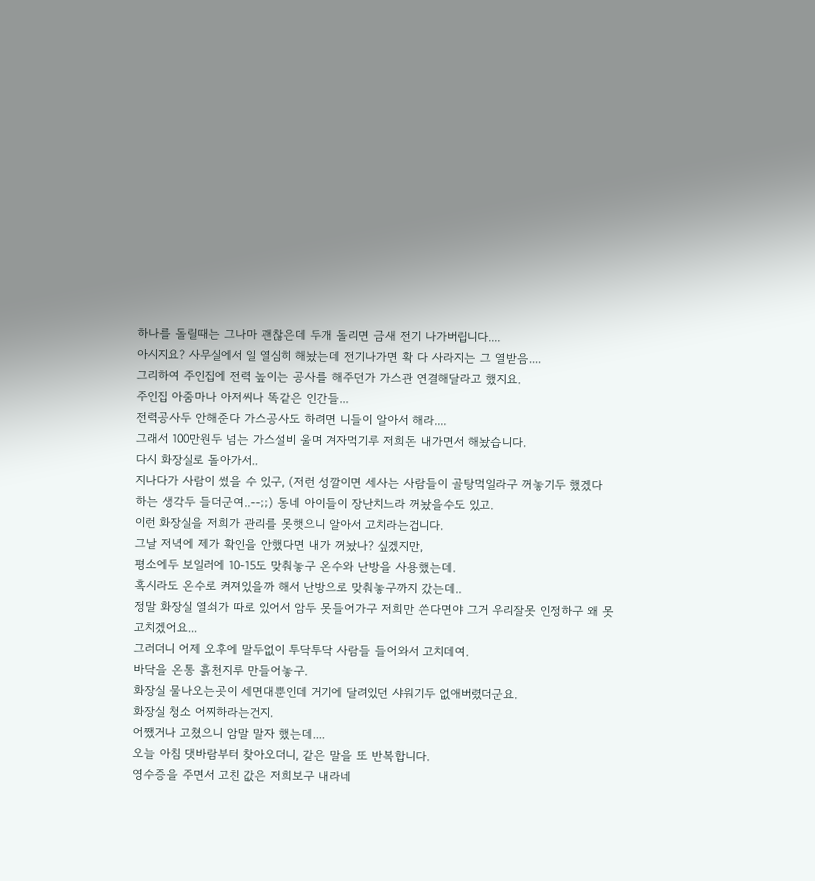하나를 돌릴때는 그나마 괜찮은데 두개 돌리면 금새 전기 나가버립니다....
아시지요? 사무실에서 일 열심히 해놨는데 전기나가면 확 다 사라지는 그 열받음....
그리하여 주인집에 전력 높이는 공사를 해주던가 가스관 연결해달라고 했지요.
주인집 아줌마나 아저씨나 똑같은 인간들...
전력공사두 안해준다 가스공사도 하려면 니들이 알아서 해라....
그래서 100만원두 넘는 가스설비 울며 겨자먹기루 저희돈 내가면서 해놨습니다.
다시 화장실로 돌아가서..
지나다가 사람이 썼을 수 있구, (저런 성깔이면 세사는 사람들이 골탕먹일라구 꺼놓기두 했겠다 하는 생각두 들더군여..--;;) 동네 아이들이 장난치느라 꺼놨을수도 있고.
이런 화장실을 저희가 관리를 못햇으니 알아서 고치라는겁니다.
그날 저녁에 제가 확인을 안했다면 내가 꺼놨나? 싶겠지만,
평소에두 보일러에 10-15도 맞춰놓구 온수와 난방을 사용했는데.
혹시라도 온수로 켜져있을까 해서 난방으로 맞춰놓구까지 갔는데..
정말 화장실 열쇠가 따로 있어서 암두 못들어가구 저희만 쓴다면야 그거 우리잘못 인정하구 왜 못고치겠어요...
그러더니 어제 오후에 말두없이 투닥투닥 사람들 들어와서 고치데여.
바닥을 온통 흙천지루 만들어놓구.
화장실 물나오는곳이 세면대뿐인데 거기에 달려있던 샤워기두 없애버렸더군요.
화장실 청소 어찌하라는건지.
어쨌거나 고쳤으니 암말 말자 했는데....
오늘 아침 댓바람부터 찾아오더니, 같은 말을 또 반복합니다.
영수증을 주면서 고친 값은 저희보구 내라네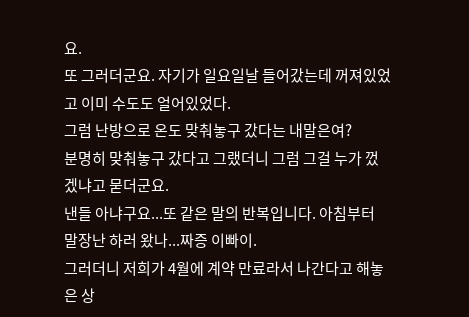요.
또 그러더군요. 자기가 일요일날 들어갔는데 꺼져있었고 이미 수도도 얼어있었다.
그럼 난방으로 온도 맞춰놓구 갔다는 내말은여?
분명히 맞춰놓구 갔다고 그랬더니 그럼 그걸 누가 껐겠냐고 묻더군요.
낸들 아냐구요...또 같은 말의 반복입니다. 아침부터 말장난 하러 왔나...짜증 이빠이.
그러더니 저희가 4월에 계약 만료라서 나간다고 해놓은 상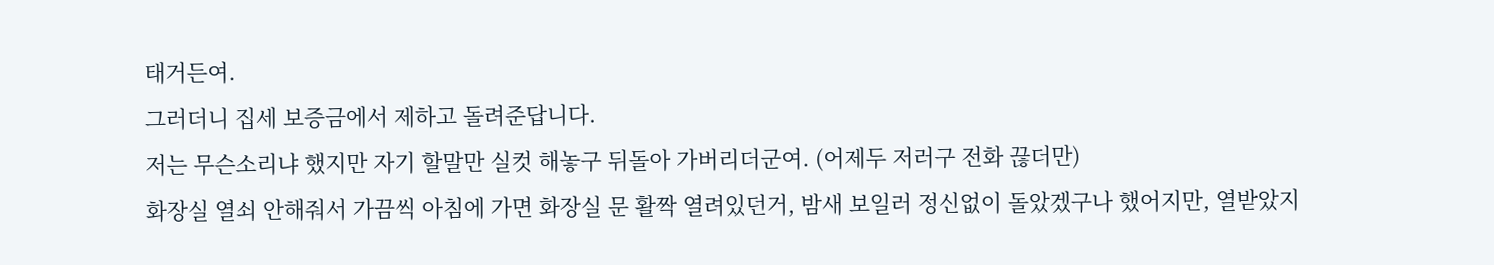태거든여.
그러더니 집세 보증금에서 제하고 돌려준답니다.
저는 무슨소리냐 했지만 자기 할말만 실컷 해놓구 뒤돌아 가버리더군여. (어제두 저러구 전화 끊더만)
화장실 열쇠 안해줘서 가끔씩 아침에 가면 화장실 문 활짝 열려있던거, 밤새 보일러 정신없이 돌았겠구나 했어지만, 열받았지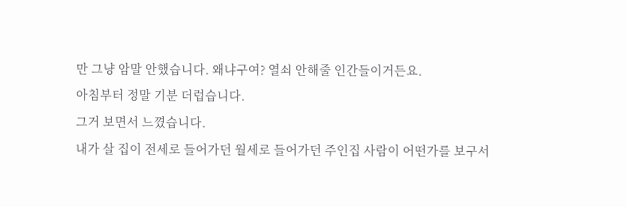만 그냥 암말 안했습니다. 왜냐구여? 열쇠 안해줄 인간들이거든요.
아침부터 정말 기분 더럽습니다.
그거 보면서 느꼈습니다.
내가 살 집이 전세로 들어가던 월세로 들어가던 주인집 사람이 어떤가를 보구서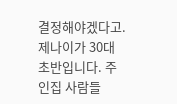결정해야겠다고.
제나이가 30대 초반입니다. 주인집 사람들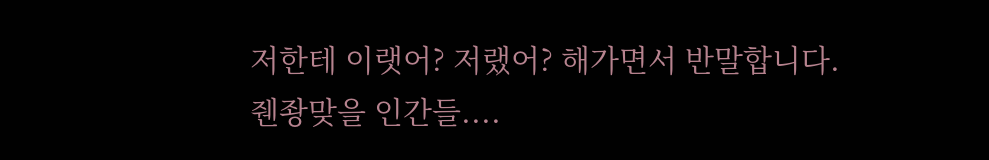저한테 이랫어? 저랬어? 해가면서 반말합니다.
줸좡맞을 인간들....